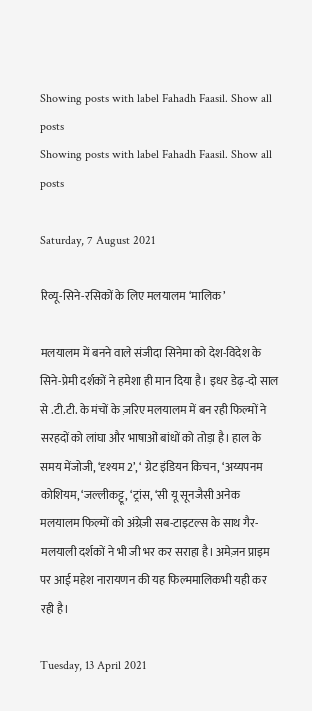Showing posts with label Fahadh Faasil. Show all posts
Showing posts with label Fahadh Faasil. Show all posts

Saturday, 7 August 2021

रिव्यू-सिने-रसिकों के लिए मलयालम ‘मालिक’

मलयालम में बनने वाले संजीदा सिनेमा को देश-विदेश के सिने-प्रेमी दर्शकों ने हमेशा ही मान दिया है। इधर डेढ़-दो साल से .टी.टी. के मंचों के ज़रिए मलयालम में बन रही फिल्मों ने सरहदों को लांघा और भाषाओं बांधों को तोड़ा है। हाल के समय मेंजोजी, ‘दृश्यम 2’, ‘ ग्रेट इंडियन किचन, ‘अय्यपनम कोशियम, ‘जल्लीकट्टू, ‘ट्रांस, ‘सी यू सूनजैसी अनेक मलयालम फिल्मों को अंग्रेज़ी सब-टाइटल्स के साथ गैर-मलयाली दर्शकों ने भी जी भर कर सराहा है। अमेज़न प्राइम पर आई महेश नारायणन की यह फिल्ममालिकभी यही कर रही है।

Tuesday, 13 April 2021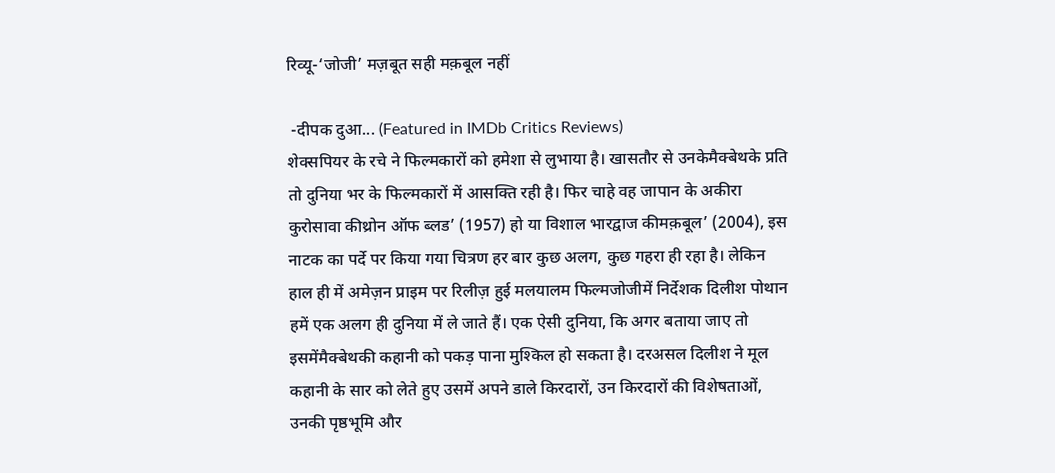रिव्यू-‘जोजी’ मज़बूत सही मक़बूल नहीं

 -दीपक दुआ... (Featured in IMDb Critics Reviews)
शेक्सपियर के रचे ने फिल्मकारों को हमेशा से लुभाया है। खासतौर से उनकेमैक्बेथके प्रति तो दुनिया भर के फिल्मकारों में आसक्ति रही है। फिर चाहे वह जापान के अकीरा कुरोसावा कीथ्रोन ऑफ ब्लड’ (1957) हो या विशाल भारद्वाज कीमक़बूल’ (2004), इस नाटक का पर्दे पर किया गया चित्रण हर बार कुछ अलग, कुछ गहरा ही रहा है। लेकिन हाल ही में अमेज़न प्राइम पर रिलीज़ हुई मलयालम फिल्मजोजीमें निर्देशक दिलीश पोथान हमें एक अलग ही दुनिया में ले जाते हैं। एक ऐसी दुनिया, कि अगर बताया जाए तो इसमेंमैक्बेथकी कहानी को पकड़ पाना मुश्किल हो सकता है। दरअसल दिलीश ने मूल कहानी के सार को लेते हुए उसमें अपने डाले किरदारों, उन किरदारों की विशेषताओं, उनकी पृष्ठभूमि और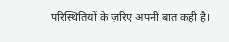परिस्थितियों के ज़रिए अपनी बात कही है।